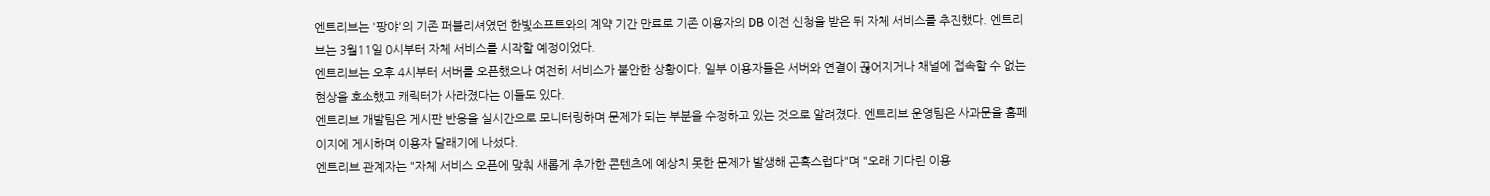엔트리브는 '팡야'의 기존 퍼블리셔였던 한빛소프트와의 계약 기간 만료로 기존 이용자의 DB 이전 신청을 받은 뒤 자체 서비스를 추진했다. 엔트리브는 3월11일 0시부터 자체 서비스를 시작할 예정이었다.
엔트리브는 오후 4시부터 서버를 오픈했으나 여전히 서비스가 불안한 상황이다. 일부 이용자들은 서버와 연결이 끊어지거나 채널에 접속할 수 없는 현상을 호소했고 캐릭터가 사라졌다는 이들도 있다.
엔트리브 개발팀은 게시판 반응을 실시간으로 모니터링하며 문제가 되는 부분을 수정하고 있는 것으로 알려졌다. 엔트리브 운영팀은 사과문을 홈페이지에 게시하며 이용자 달래기에 나섰다.
엔트리브 관계자는 "자체 서비스 오픈에 맞춰 새롭게 추가한 콘텐츠에 예상치 못한 문제가 발생해 곤혹스럽다"며 "오래 기다린 이용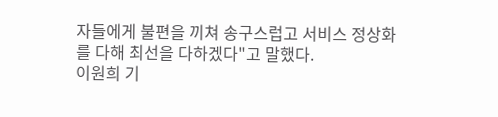자들에게 불편을 끼쳐 송구스럽고 서비스 정상화를 다해 최선을 다하겠다"고 말했다.
이원희 기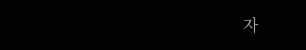자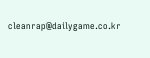cleanrap@dailygame.co.kr